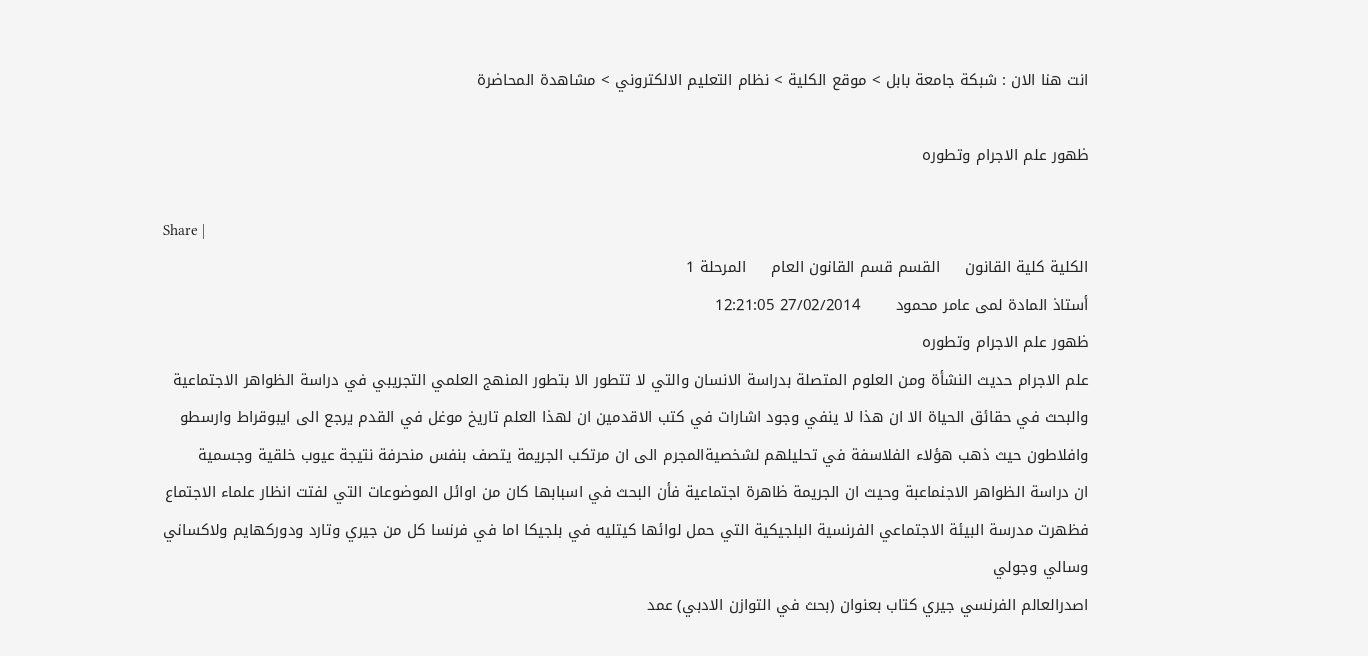انت هنا الان : شبكة جامعة بابل > موقع الكلية > نظام التعليم الالكتروني > مشاهدة المحاضرة

ظهور علم الاجرام وتطوره

Share |
الكلية كلية القانون     القسم قسم القانون العام     المرحلة 1
أستاذ المادة لمى عامر محمود       27/02/2014 12:21:05
ظهور علم الاجرام وتطوره
علم الاجرام حديث النشأة ومن العلوم المتصلة بدراسة الانسان والتي لا تتطور الا بتطور المنهج العلمي التجريبي في دراسة الظواهر الاجتماعية والبحث في حقائق الحياة الا ان هذا لا ينفي وجود اشارات في كتب الاقدمين ان لهذا العلم تاريخ موغل في القدم يرجع الى ايبوقراط وارسطو وافلاطون حيث ذهب هؤلاء الفلاسفة في تحليلهم لشخصيةالمجرم الى ان مرتكب الجريمة يتصف بنفس منحرفة نتيجة عيوب خلقية وجسمية
ان دراسة الظواهر الاجنماعبة وحيث ان الجريمة ظاهرة اجتماعية فأن البحث في اسبابها كان من اوائل الموضوعات التي لفتت انظار علماء الاجتماع فظهرت مدرسة البيئة الاجتماعي الفرنسية البلجيكية التي حمل لوائها كيتليه في بلجيكا اما في فرنسا كل من جيري وتارد ودوركهايم ولاكساني وسالي وجولي
اصدرالعالم الفرنسي جيري كتاب بعنوان (بحث في التوازن الادبي) عمد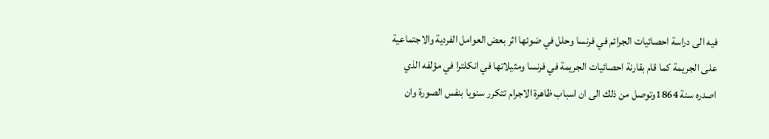فيه الى دراسة احصائيات الجرائم في فرنسا وحلل في ضوئها اثر بعض العوامل الفردية والاجتماعية على الجريمة كما قام بقارنة احصائيات الجريمة في فرنسا ومثيلاتها في انكلترا في مؤلفه الذي اصدره سنة 1864وتوصل من ذلك الى ان اسباب ظاهرة الاجرام تتكرر سنويا بنفس الصورة وان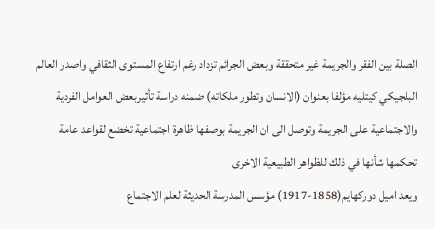الصلة بين الفقر والجريمة غير متحققة وبعض الجرائم تزداد رغم ارتفاع المستوى الثقافي واصدر العالم البلجيكي كيتليه مؤلفا بعنوان (الانسان وتطور ملكاته) ضمنه دراسة تأثيربعض العوامل الفردية والاجتماعية على الجريمة وتوصل الى ان الجريمة بوصفها ظاهرة اجتماعية تخضع لقواعد عامة تحكمها شأنها في ذلك للظواهر الطبيعية الاخرى
ويعد اميل دوركهايم(1858-1917) مؤسس المدرسة الحديثة لعلم الاجتماع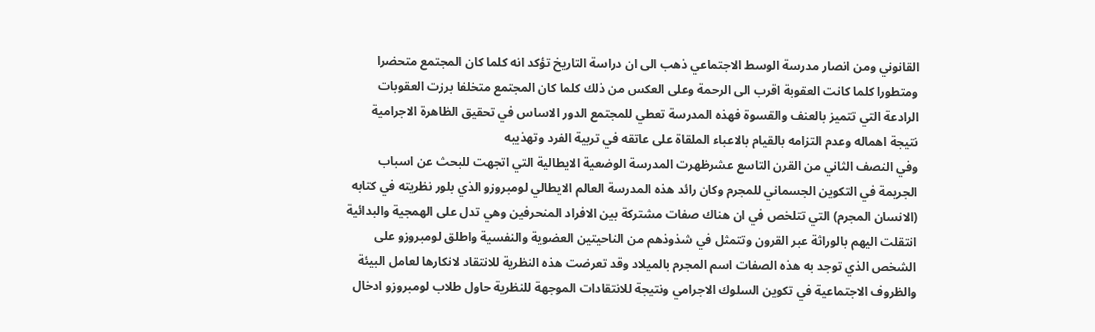القانوني ومن انصار مدرسة الوسط الاجتماعي ذهب الى ان دراسة التاريخ تؤكد انه كلما كان المجتمع متحضرا ومتطورا كلما كانت العقوبة اقرب الى الرحمة وعلى العكس من ذلك كلما كان المجتمع متخلفا برزت العقوبات الرادعة التي تتميز بالعنف والقسوة فهذه المدرسة تعطي للمجتمع الدور الاساس في تحقيق الظاهرة الاجرامية نتيجة اهماله وعدم التزامه بالقيام بالاعباء الملقاة على عاتقه في تربية الفرد وتهذيبه
وفي النصف الثاني من القرن التاسع عشرظهرت المدرسة الوضعية الايطالية التي اتجهت للبحث عن اسباب الجريمة في التكوين الجسماني للمجرم وكان رائد هذه المدرسة العالم الايطالي لومبروزو الذي بلور نظريته في كتابه (الانسان المجرم) التي تتلخص في ان هناك صفات مشتركة بين الافراد المنحرفين وهي تدل على الهمجية والبدائية انتقلت اليهم بالوراثة عبر القرون وتتمثل في شذوذهم من الناحيتين العضوية والنفسية واطلق لومبروزو على الشخص الذي توجد به هذه الصفات اسم المجرم بالميلاد وقد تعرضت هذه النظرية للانتقاد لانكارها لعامل البيئة والظروف الاجتماعية في تكوين السلوك الاجرامي ونتيجة للانتقادات الموجهة للنظرية حاول طلاب لومبروزو ادخال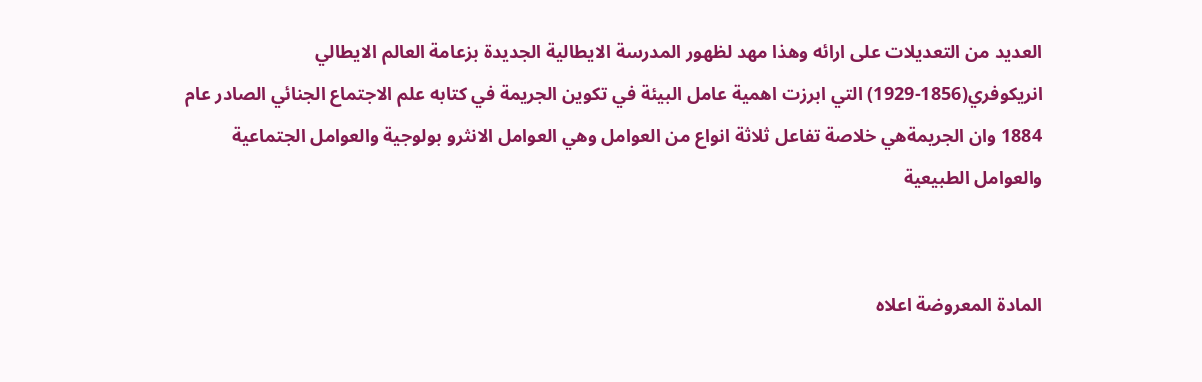العديد من التعديلات على ارائه وهذا مهد لظهور المدرسة الايطالية الجديدة بزعامة العالم الايطالي انريكوفري(1856-1929) التي ابرزت اهمية عامل البيئة في تكوين الجريمة في كتابه علم الاجتماع الجنائي الصادر عام 1884 وان الجريمةهي خلاصة تفاعل ثلاثة انواع من العوامل وهي العوامل الانثرو بولوجية والعوامل الجتماعية والعوامل الطبيعية


المادة المعروضة اعلاه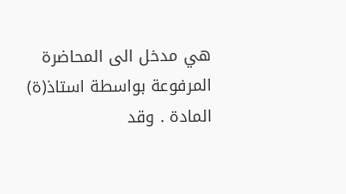هي مدخل الى المحاضرة المرفوعة بواسطة استاذ(ة) المادة . وقد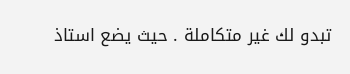تبدو لك غير متكاملة . حيث يضع استاذ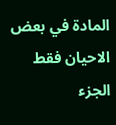المادة في بعض الاحيان فقط الجزء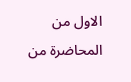الاول من المحاضرة من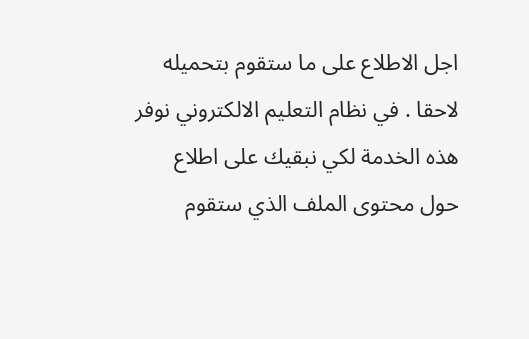اجل الاطلاع على ما ستقوم بتحميله لاحقا . في نظام التعليم الالكتروني نوفر هذه الخدمة لكي نبقيك على اطلاع حول محتوى الملف الذي ستقوم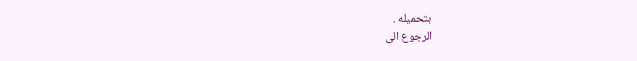بتحميله .
الرجوع الى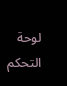لوحة التحكم